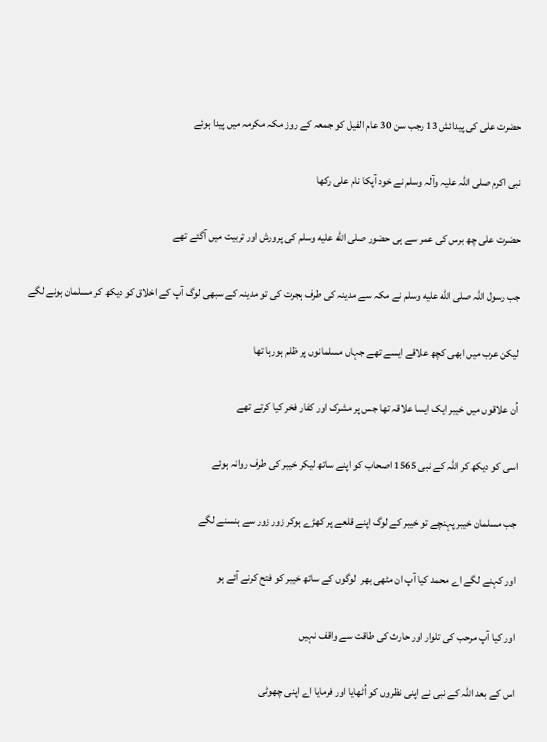حضرت علی کی پیدائش 13 رجب سن 30 عام الفیل کو جمعہ کے روز مکہ مکرمہ میں پیدا ہوئے

نبی اکرم صلی اللّٰہ علیہ وآلہ وسلم نے خود آپکا نام علی رکھا

حضرت علی چھ برس کی عمر سے ہی حضور صلى الله عليه وسلم کی پرورش اور تربیت میں آگئے تھے

جب رسول اللّٰہ صلى الله عليه وسلم نے مکہ سے مدینہ کی طرف ہجرت کی تو مدینہ کے سبھی لوگ آپ کے اخلاق کو دیکھ کر مسلمان ہونے لگے

لیکن عرب میں ابھی کچھ علاقے ایسے تھے جہاں مسلمانوں پر ظلم ہورہا تھا

اُن علاقوں میں خیبر ایک ایسا علاقہ تھا جس پر مشرک اور کفار فخر کیا کرتے تھے

اسی کو دیکھ کر اللّٰہ کے نبی 1565 اصحاب کو اپنے ساتھ لیکر خیبر کی طرف روانہ ہوئے

جب مسلمان خیبر پہنچے تو خیبر کے لوگ اپنے قلعے پر کھڑے ہوکر زور زور سے ہنسنے لگے

اور کہنے لگے اے محمد کیا آپ ان مٹھی بھر  لوگوں کے ساتھ خیبر کو فتح کرنے آئے ہو

اور کیا آپ مرحب کی تلوار اور حارث کی طاقت سے واقف نہیں

اس کے بعد اللّٰہ کے نبی نے اپنی نظروں کو اُٹھایا اور فرمایا اے اپنی چھوٹی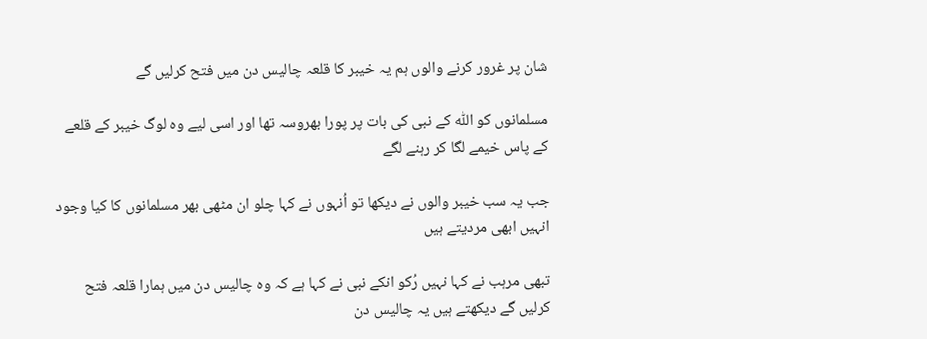شان پر غرور کرنے والوں ہم یہ خیبر کا قلعہ چالیس دن میں فتح کرلیں گے

مسلمانوں کو اللّٰہ کے نبی کی بات پر پورا بھروسہ تھا اور اسی لیے وہ لوگ خیبر کے قلعے کے پاس خیمے لگا کر رہنے لگے

جب یہ سب خیبر والوں نے دیکھا تو اُنہوں نے کہا چلو ان مٹھی بھر مسلمانوں کا کیا وجود انہیں ابھی مردیتے ہیں

تبھی مرہب نے کہا نہیں رُکو انکے نبی نے کہا ہے کہ وہ چالیس دن میں ہمارا قلعہ فتح کرلیں گے دیکھتے ہیں یہ چالیس دن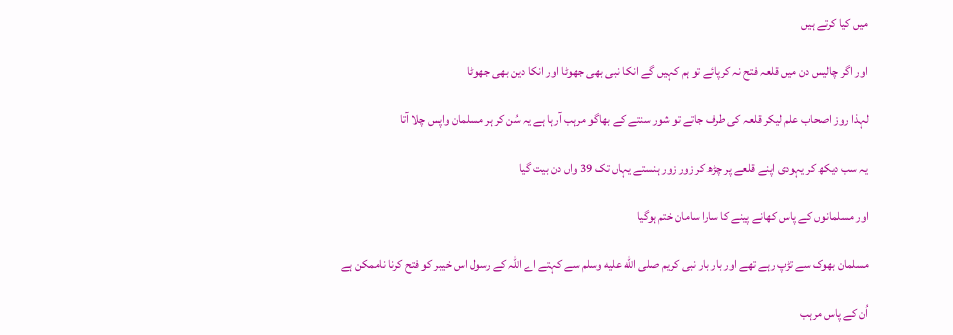میں کیا کرتے ہیں

اور اگر چالیس دن میں قلعہ فتح نہ کرپائے تو ہم کہیں گے انکا نبی بھی جھوٹا اور انکا دین بھی جھوٹا

لہذا روز اصحاب علم لیکر قلعہ کی طرف جاتے تو شور سنتے کے بھاگو مرہب آرہا ہے یہ سُن کر ہر مسلمان واپس چلا آتا

یہ سب دیکھ کر یہودی اپنے قلعے پر چڑھ کر زور زور ہنستے یہاں تک 39 واں دن بیت گیا

اور مسلمانوں کے پاس کھانے پینے کا سارا سامان ختم ہوگیا

مسلمان بھوک سے تڑپ رہے تھے اور بار بار نبی کریم صلى الله عليه وسلم سے کہتے اے اللّٰہ کے رسول اس خیبر کو فتح کرنا ناممکن ہے

اُن کے پاس مرہب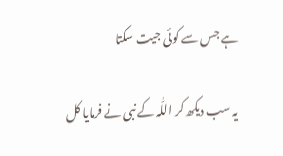ہے جس سے کوئی جیت سکتا

یہ سب دیکھ کر اللّٰہ کے نبی نے فرمایا کل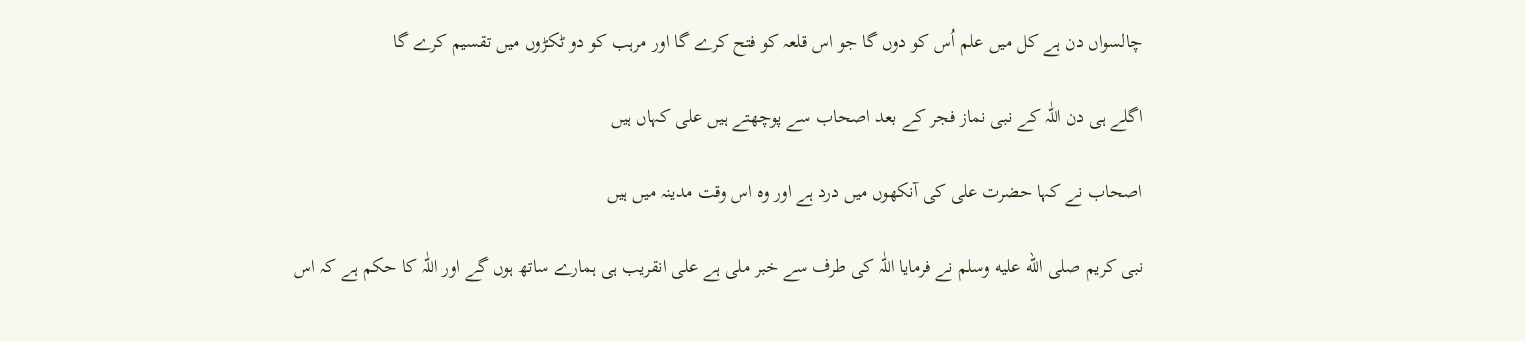چالسواں دن ہے کل میں علم اُس کو دوں گا جو اس قلعہ کو فتح کرے گا اور مرہب کو دو ٹکڑوں میں تقسیم کرے گا

اگلے ہی دن اللّٰہ کے نبی نماز فجر کے بعد اصحاب سے پوچھتے ہیں علی کہاں ہیں

اصحاب نے کہا حضرت علی کی آنکھوں میں درد ہے اور وہ اس وقت مدینہ میں ہیں

نبی کریم صلى الله عليه وسلم نے فرمایا اللّٰہ کی طرف سے خبر ملی ہے علی انقریب ہی ہمارے ساتھ ہوں گے اور اللّٰہ کا حکم ہے کہ اس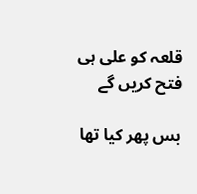قلعہ کو علی ہی فتح کریں گے

بس پھر کیا تھا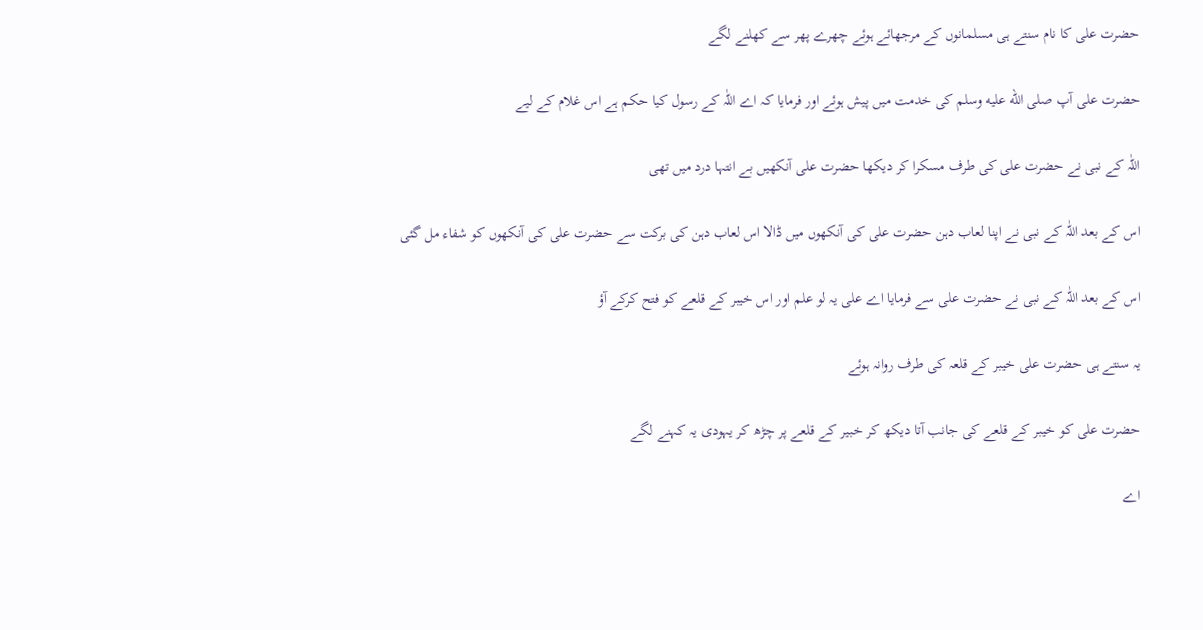حضرت علی کا نام سنتے ہی مسلمانوں کے مرجھائے ہوئے چھرے پھر سے کھلنے لگے

حضرت علی آپ صلى الله عليه وسلم کی خدمت میں پیش ہوئے اور فرمایا کہ اے اللّٰہ کے رسول کیا حکم ہے اس غلام کے لیے

اللّٰہ کے نبی نے حضرت علی کی طرف مسکرا کر دیکھا حضرت علی آنکھیں بے انتہا درد میں تھی

اس کے بعد اللّٰہ کے نبی نے اپنا لعاب دہن حضرت علی کی آنکھوں میں ڈالا اس لعاب دہن کی برکت سے حضرت علی کی آنکھوں کو شفاء مل گئی

اس کے بعد اللّٰہ کے نبی نے حضرت علی سے فرمایا اے علی یہ لو علم اور اس خیبر کے قلعے کو فتح کرکے آؤ

یہ سنتے ہی حضرت علی خیبر کے قلعہ کی طرف روانہ ہوئے

حضرت علی کو خیبر کے قلعے کی جانب آتا دیکھ کر خبیر کے قلعے پر چڑھ کر یہودی یہ کہنے لگے

اے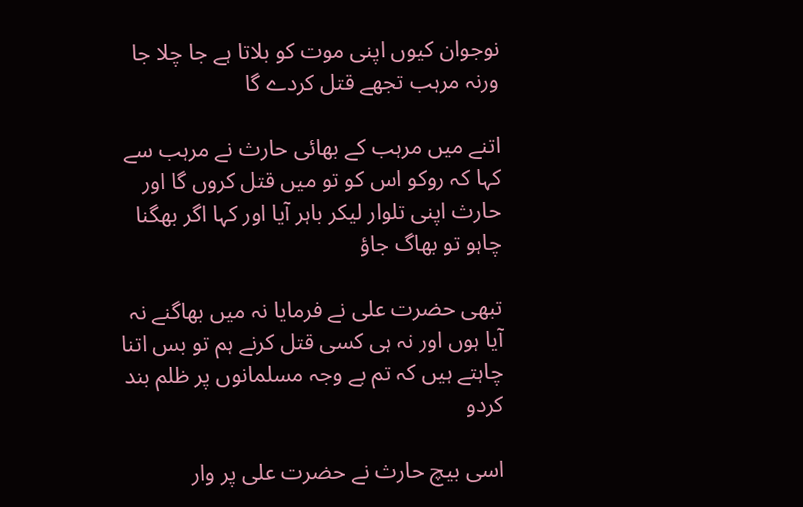نوجوان کیوں اپنی موت کو بلاتا ہے جا چلا جا ورنہ مرہب تجھے قتل کردے گا

اتنے میں مرہب کے بھائی حارث نے مرہب سے کہا کہ روکو اس کو تو میں قتل کروں گا اور حارث اپنی تلوار لیکر باہر آیا اور کہا اگر بھگنا چاہو تو بھاگ جاؤ

تبھی حضرت علی نے فرمایا نہ میں بھاگنے نہ آیا ہوں اور نہ ہی کسی قتل کرنے ہم تو بس اتنا چاہتے ہیں کہ تم بے وجہ مسلمانوں پر ظلم بند کردو

اسی بیچ حارث نے حضرت علی پر وار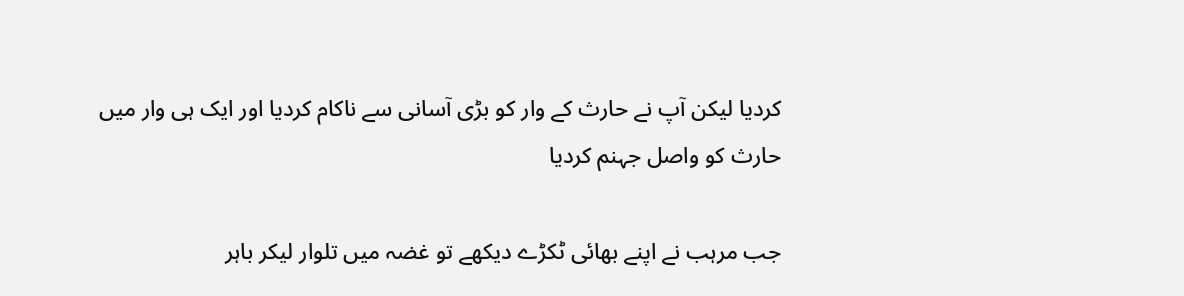کردیا لیکن آپ نے حارث کے وار کو بڑی آسانی سے ناکام کردیا اور ایک ہی وار میں حارث کو واصل جہنم کردیا

جب مرہب نے اپنے بھائی ٹکڑے دیکھے تو غضہ میں تلوار لیکر باہر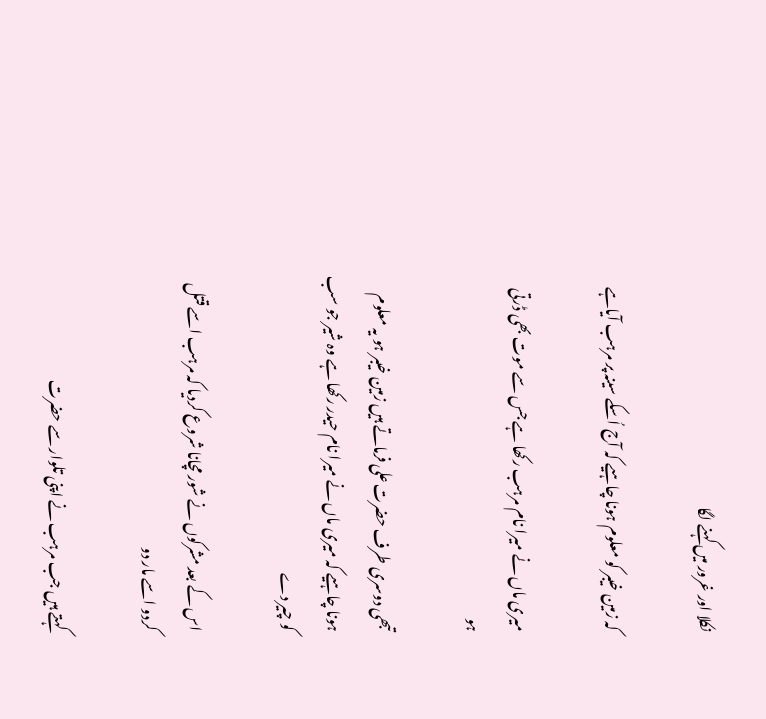نکلا اور غرور میں کہنے لگا

کہ زمین خیبر کو معلوم ہونا چاہیے کہ آج اُسکے سینہ پر مرہب آیاہے

میری ماں نے میرا نام مرہب رکھا ہے جس سے موت بھی ڈرتی ہو

تبھی دوسری طرف حضرت علی فرماتے ہیں زمین خیبر ہو یہ معلوم ہونا چاہیے کہ میری ماں نے میرا نام حیدر رکھا ہے وہ شیر جو سب کو چیر دے

اس کے بعد مشرکوں نے شور مچانا شروع کردیا کہ مرہب اسے قتل کردو اسے مار دو

کہتے ہیں جب مرہب نے اپنی تلوار سے حضرت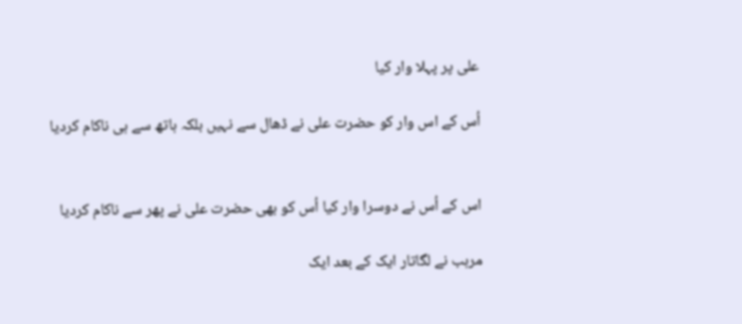علی پر پہلا وار کیا

اُس کے اس وار کو حضرت علی نے ڈھال سے نہیں بلکہ ہاتھ سے ہی ناکام کردیا


اس کے اُس نے دوسرا وار کیا اُس کو بھی حضرت علی نے پھر سے ناکام کردیا

مرہب نے لگاتار ایک کے بعد ایک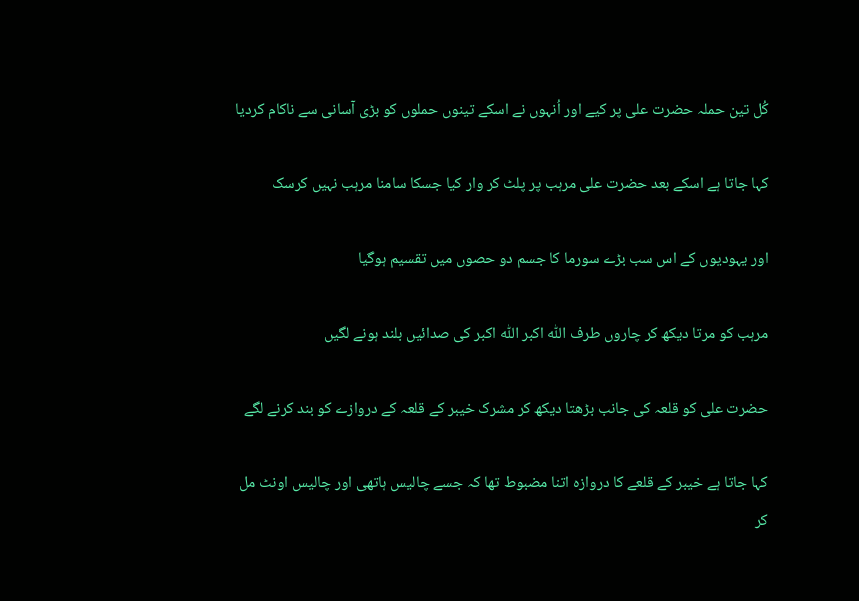کُل تین حملہ حضرت علی پر کیے اور اُنہوں نے اسکے تینوں حملوں کو بڑی آسانی سے ناکام کردیا

کہا جاتا ہے اسکے بعد حضرت علی مرہب پر پلٹ کر وار کیا جسکا سامنا مرہب نہیں کرسک

اور یہودیوں کے اس سب بڑے سورما کا جسم دو حصوں میں تقسیم ہوگیا

مرہب کو مرتا دیکھ کر چاروں طرف اللّٰہ اکبر اللّٰہ اکبر کی صدائیں بلند ہونے لگیں

حضرت علی کو قلعہ کی جانب بڑھتا دیکھ کر مشرک خیبر کے قلعہ کے دروازے کو بند کرنے لگے

کہا جاتا ہے خیبر کے قلعے کا دروازہ اتنا مضبوط تھا کہ جسے چالیس ہاتھی اور چالیس اونٹ مل کر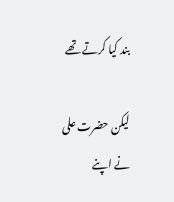بند کیا کرتے تھے

لیکن حضرت علی نے اپنے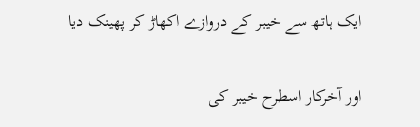ایک ہاتھ سے خیبر کے دروازے اکھاڑ کر پھینک دیا

اور آخرکار اسطرح خیبر کی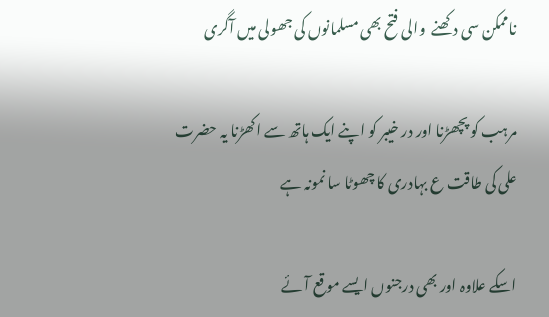ناممکن سی دکھنے  والی فتح بھی مسلمانوں کی جھولی میں آگری

مرہب کو پچھڑنا اور در خیبر کو اپنے ایک ہاتھ سے اکھڑنا یہ حضرت علی کی طاقت ع بہادری کا چھوٹا سا نمونہ ہے

اسکے علاوہ اور بھی درجنوں ایسے موقع آئے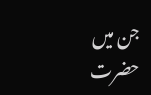جن میں حضرت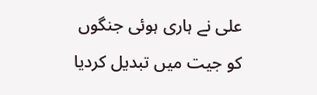علی نے ہاری ہوئی جنگوں کو جیت میں تبدیل کردیا